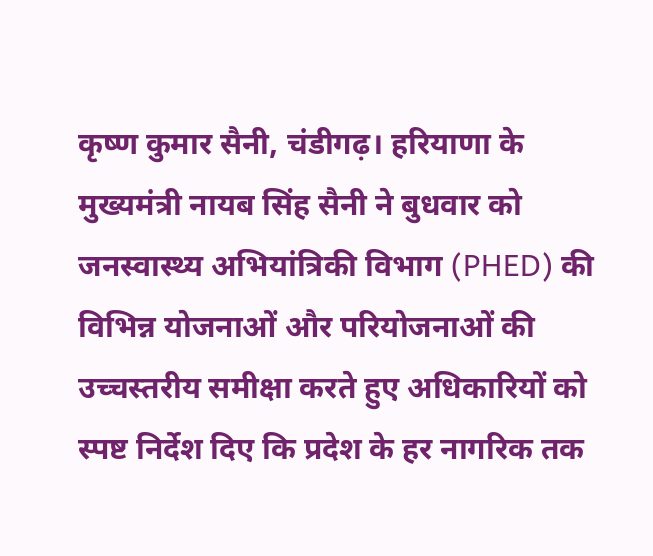कृष्ण कुमार सैनी, चंडीगढ़। हरियाणा के मुख्यमंत्री नायब सिंह सैनी ने बुधवार को जनस्वास्थ्य अभियांत्रिकी विभाग (PHED) की विभिन्न योजनाओं और परियोजनाओं की उच्चस्तरीय समीक्षा करते हुए अधिकारियों को स्पष्ट निर्देश दिए कि प्रदेश के हर नागरिक तक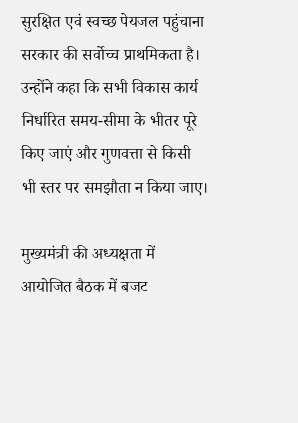सुरक्षित एवं स्वच्छ पेयजल पहुंचाना सरकार की सर्वोच्च प्राथमिकता है। उन्होंने कहा कि सभी विकास कार्य निर्धारित समय-सीमा के भीतर पूरे किए जाएं और गुणवत्ता से किसी भी स्तर पर समझौता न किया जाए।

मुख्यमंत्री की अध्यक्षता में आयोजित बैठक में बजट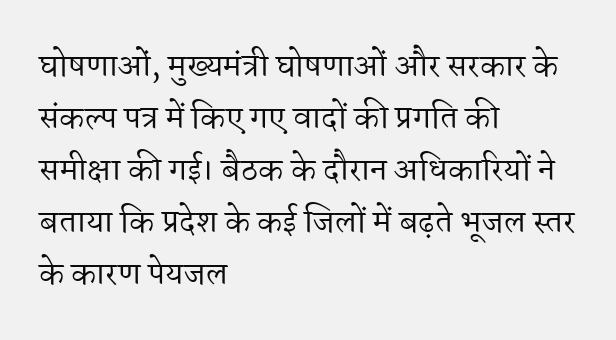घोषणाओं, मुख्यमंत्री घोषणाओं और सरकार के संकल्प पत्र में किए गए वादों की प्रगति की समीक्षा की गई। बैठक के दौरान अधिकारियों ने बताया कि प्रदेश के कई जिलों में बढ़ते भूजल स्तर के कारण पेयजल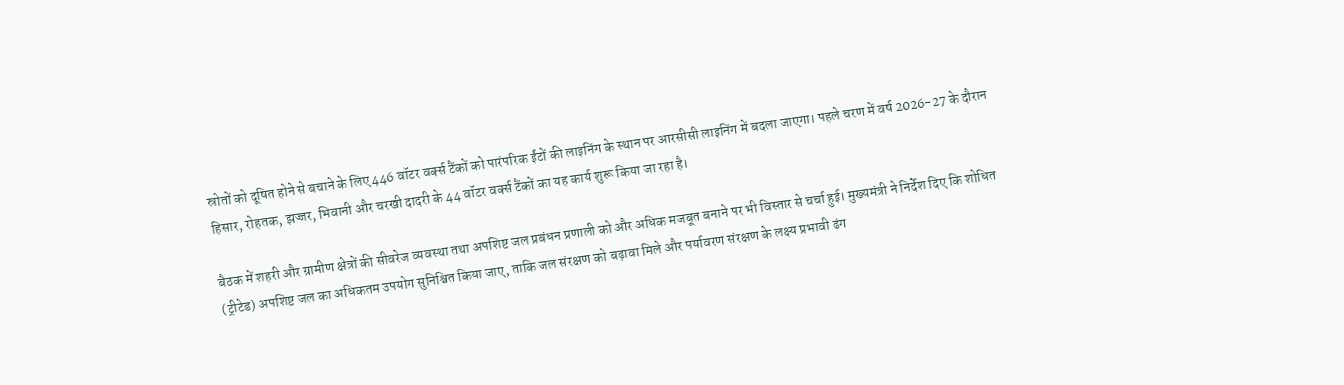स्रोतों को दूषित होने से बचाने के लिए 446 वॉटर वर्क्स टैंकों को पारंपरिक ईंटों की लाइनिंग के स्थान पर आरसीसी लाइनिंग में बदला जाएगा। पहले चरण में वर्ष 2026-27 के दौरान हिसार, रोहतक, झज्जर, भिवानी और चरखी दादरी के 44 वॉटर वर्क्स टैंकों का यह कार्य शुरू किया जा रहा है।

बैठक में शहरी और ग्रामीण क्षेत्रों की सीवरेज व्यवस्था तथा अपशिष्ट जल प्रबंधन प्रणाली को और अधिक मजबूत बनाने पर भी विस्तार से चर्चा हुई। मुख्यमंत्री ने निर्देश दिए कि शोधित (ट्रीटेड) अपशिष्ट जल का अधिकतम उपयोग सुनिश्चित किया जाए, ताकि जल संरक्षण को बढ़ावा मिले और पर्यावरण संरक्षण के लक्ष्य प्रभावी ढंग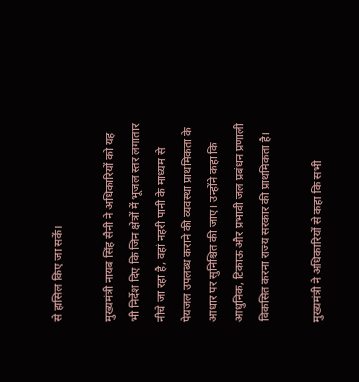से हासिल किए जा सकें।

मुख्यमंत्री नायब सिंह सैनी ने अधिकारियों को यह भी निर्देश दिए कि जिन क्षेत्रों में भूजल स्तर लगातार नीचे जा रहा है, वहां नहरी पानी के माध्यम से पेयजल उपलब्ध कराने की व्यवस्था प्राथमिकता के आधार पर सुनिश्चित की जाए। उन्होंने कहा कि आधुनिक, टिकाऊ और प्रभावी जल प्रबंधन प्रणाली विकसित करना राज्य सरकार की प्राथमिकता है।

मुख्यमंत्री ने अधिकारियों से कहा कि सभी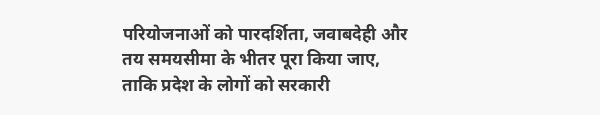परियोजनाओं को पारदर्शिता, जवाबदेही और तय समयसीमा के भीतर पूरा किया जाए, ताकि प्रदेश के लोगों को सरकारी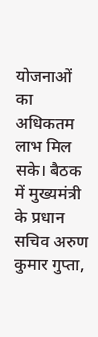योजनाओं का अधिकतम लाभ मिल सके। बैठक में मुख्यमंत्री के प्रधान सचिव अरुण कुमार गुप्ता,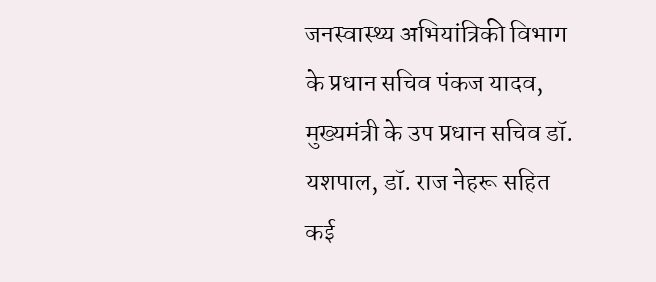जनस्वास्थ्य अभियांत्रिकी विभाग के प्रधान सचिव पंकज यादव, मुख्यमंत्री के उप प्रधान सचिव डॉ. यशपाल, डॉ. राज नेहरू सहित कई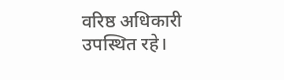वरिष्ठ अधिकारी उपस्थित रहे।